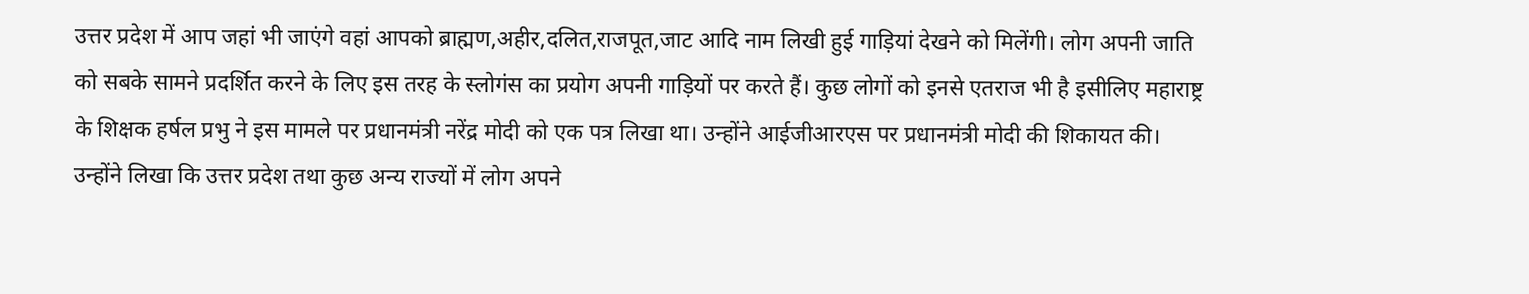उत्तर प्रदेश में आप जहां भी जाएंगे वहां आपको ब्राह्मण,अहीर,दलित,राजपूत,जाट आदि नाम लिखी हुई गाड़ियां देखने को मिलेंगी। लोग अपनी जाति को सबके सामने प्रदर्शित करने के लिए इस तरह के स्लोगंस का प्रयोग अपनी गाड़ियों पर करते हैं। कुछ लोगों को इनसे एतराज भी है इसीलिए महाराष्ट्र के शिक्षक हर्षल प्रभु ने इस मामले पर प्रधानमंत्री नरेंद्र मोदी को एक पत्र लिखा था। उन्होंने आईजीआरएस पर प्रधानमंत्री मोदी की शिकायत की। उन्होंने लिखा कि उत्तर प्रदेश तथा कुछ अन्य राज्यों में लोग अपने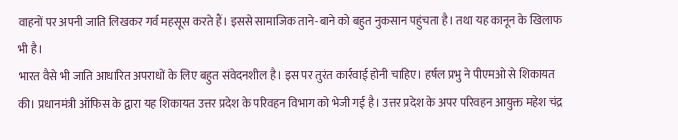वाहनों पर अपनी जाति लिखकर गर्व महसूस करते हैं। इससे सामाजिक ताने-बाने को बहुत नुकसान पहुंचता है। तथा यह कानून के खिलाफ भी है।
भारत वैसे भी जाति आधारित अपराधों के लिए बहुत संवेदनशील है। इस पर तुरंत कार्रवाई होनी चाहिए। हर्षल प्रभु ने पीएमओ से शिकायत की। प्रधानमंत्री ऑफिस के द्वारा यह शिकायत उत्तर प्रदेश के परिवहन विभाग को भेजी गई है। उत्तर प्रदेश के अपर परिवहन आयुक्त महेश चंद्र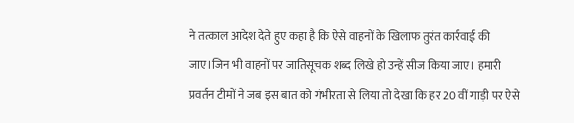ने तत्काल आदेश देते हुए कहा है कि ऐसे वाहनों के खिलाफ तुरंत कार्रवाई की जाए।जिन भी वाहनों पर जातिसूचक शब्द लिखे हो उन्हें सीज किया जाए। हमारी प्रवर्तन टीमों ने जब इस बात को गंभीरता से लिया तो देखा कि हर 20 वीं गाड़ी पर ऐसे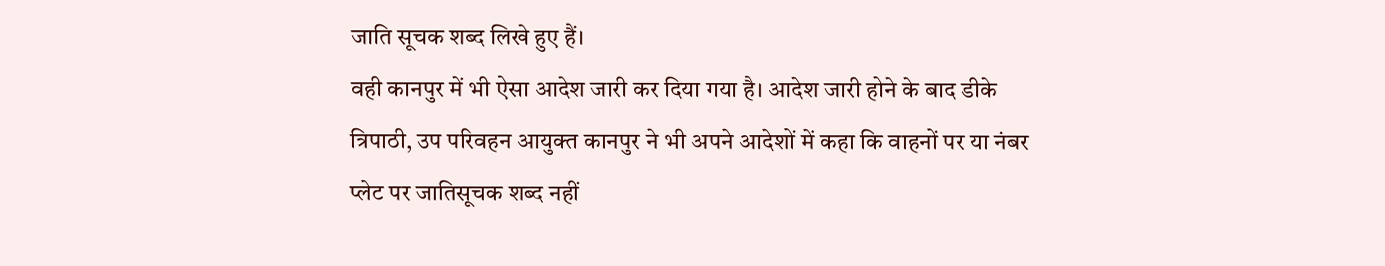जाति सूचक शब्द लिखे हुए हैं।
वही कानपुर में भी ऐसा आदेश जारी कर दिया गया है। आदेश जारी होने के बाद डीके त्रिपाठी, उप परिवहन आयुक्त कानपुर ने भी अपने आदेशों में कहा कि वाहनों पर या नंबर प्लेट पर जातिसूचक शब्द नहीं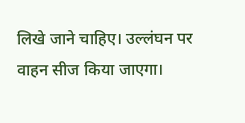लिखे जाने चाहिए। उल्लंघन पर वाहन सीज किया जाएगा।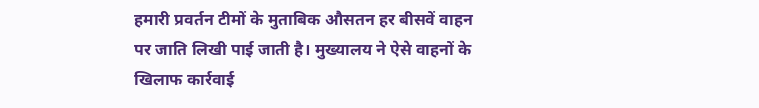हमारी प्रवर्तन टीमों के मुताबिक औसतन हर बीसवें वाहन पर जाति लिखी पाई जाती है। मुख्यालय ने ऐसे वाहनों के खिलाफ कार्रवाई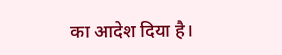का आदेश दिया है।